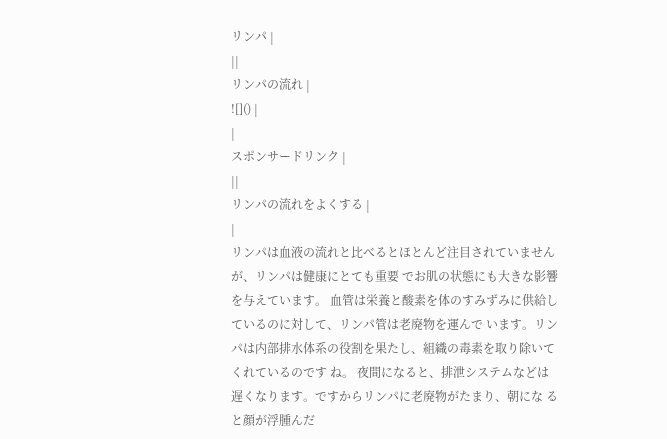リンパ |
||
リンパの流れ |
![]() |
|
スポンサードリンク |
||
リンパの流れをよくする |
|
リンパは血液の流れと比べるとほとんど注目されていませんが、リンパは健康にとても重要 でお肌の状態にも大きな影響を与えています。 血管は栄養と酸素を体のすみずみに供給しているのに対して、リンパ管は老廃物を運んで います。リンパは内部排水体系の役割を果たし、組織の毒素を取り除いてくれているのです ね。 夜間になると、排泄システムなどは遅くなります。ですからリンパに老廃物がたまり、朝にな ると顔が浮腫んだ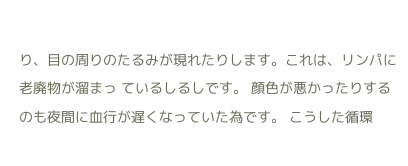り、目の周りのたるみが現れたりします。これは、リンパに老廃物が溜まっ ているしるしです。 顔色が悪かったりするのも夜間に血行が遅くなっていた為です。 こうした循環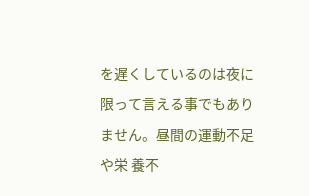を遅くしているのは夜に限って言える事でもありません。昼間の運動不足や栄 養不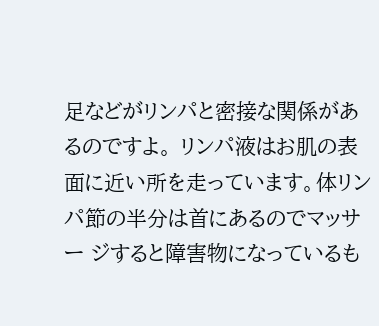足などがリンパと密接な関係があるのですよ。 リンパ液はお肌の表面に近い所を走っています。体リンパ節の半分は首にあるのでマッサー ジすると障害物になっているも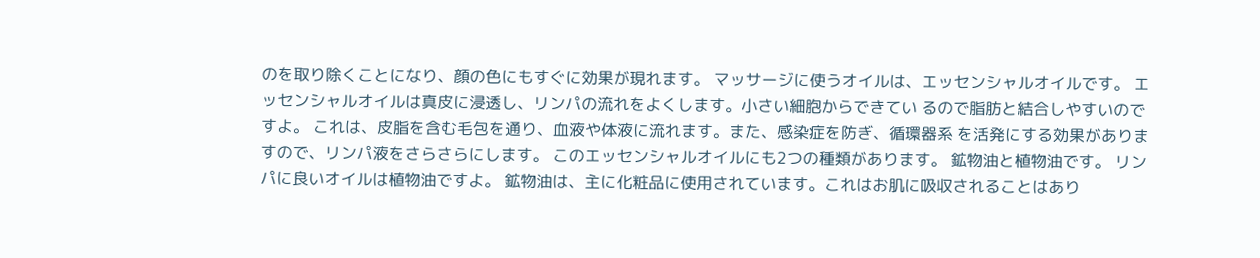のを取り除くことになり、顔の色にもすぐに効果が現れます。 マッサージに使うオイルは、エッセンシャルオイルです。 エッセンシャルオイルは真皮に浸透し、リンパの流れをよくします。小さい細胞からできてい るので脂肪と結合しやすいのですよ。 これは、皮脂を含む毛包を通り、血液や体液に流れます。また、感染症を防ぎ、循環器系 を活発にする効果がありますので、リンパ液をさらさらにします。 このエッセンシャルオイルにも2つの種類があります。 鉱物油と植物油です。 リンパに良いオイルは植物油ですよ。 鉱物油は、主に化粧品に使用されています。これはお肌に吸収されることはあり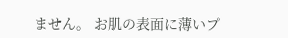ません。 お肌の表面に薄いプ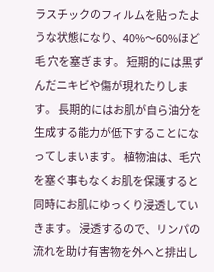ラスチックのフィルムを貼ったような状態になり、40%〜60%ほど毛 穴を塞ぎます。 短期的には黒ずんだニキビや傷が現れたりします。 長期的にはお肌が自ら油分を生成する能力が低下することになってしまいます。 植物油は、毛穴を塞ぐ事もなくお肌を保護すると同時にお肌にゆっくり浸透していきます。 浸透するので、リンパの流れを助け有害物を外へと排出し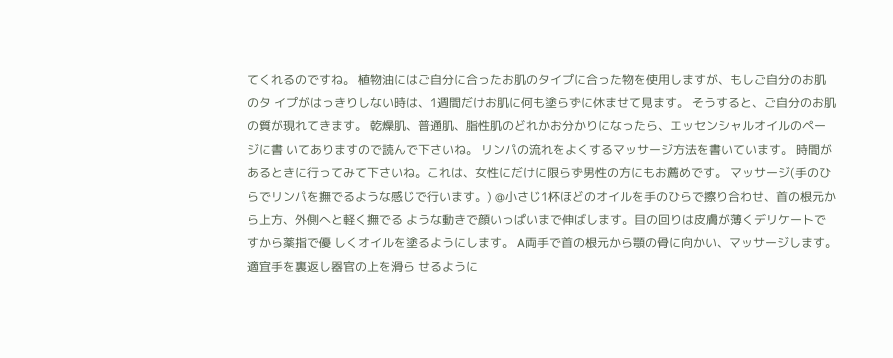てくれるのですね。 植物油にはご自分に合ったお肌のタイプに合った物を使用しますが、もしご自分のお肌のタ イプがはっきりしない時は、1週間だけお肌に何も塗らずに休ませて見ます。 そうすると、ご自分のお肌の質が現れてきます。 乾燥肌、普通肌、脂性肌のどれかお分かりになったら、エッセンシャルオイルのページに書 いてありますので読んで下さいね。 リンパの流れをよくするマッサージ方法を書いています。 時間があるときに行ってみて下さいね。これは、女性にだけに限らず男性の方にもお薦めです。 マッサージ(手のひらでリンパを撫でるような感じで行います。) @小さじ1杯ほどのオイルを手のひらで擦り合わせ、首の根元から上方、外側へと軽く撫でる ような動きで顔いっぱいまで伸ばします。目の回りは皮膚が薄くデリケートですから薬指で優 しくオイルを塗るようにします。 A両手で首の根元から顎の骨に向かい、マッサージします。適宜手を裏返し器官の上を滑ら せるように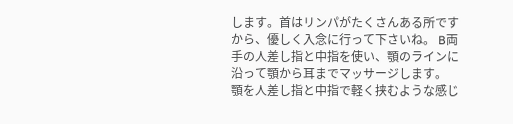します。首はリンパがたくさんある所ですから、優しく入念に行って下さいね。 B両手の人差し指と中指を使い、顎のラインに沿って顎から耳までマッサージします。 顎を人差し指と中指で軽く挟むような感じ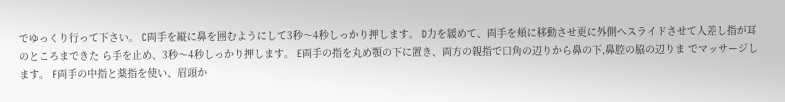でゆっくり行って下さい。 C両手を縦に鼻を囲むようにして3秒〜4秒しっかり押します。 D力を緩めて、両手を頬に移動させ更に外側へスライドさせて人差し指が耳のところまできた ら手を止め、3秒〜4秒しっかり押します。 E両手の指を丸め顎の下に置き、両方の親指で口角の辺りから鼻の下,鼻腔の脇の辺りま でマッサージします。 F両手の中指と薬指を使い、眉頭か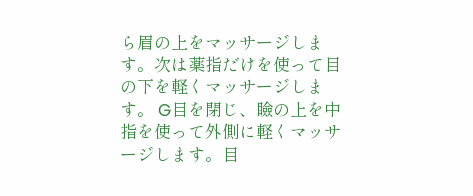ら眉の上をマッサージします。次は薬指だけを使って目 の下を軽くマッサージします。 G目を閉じ、瞼の上を中指を使って外側に軽くマッサージします。目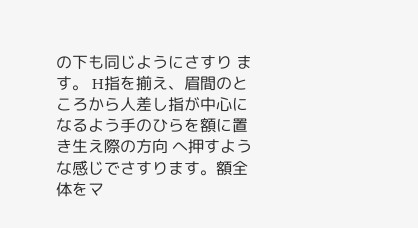の下も同じようにさすり ます。 H指を揃え、眉間のところから人差し指が中心になるよう手のひらを額に置き生え際の方向 へ押すような感じでさすります。額全体をマ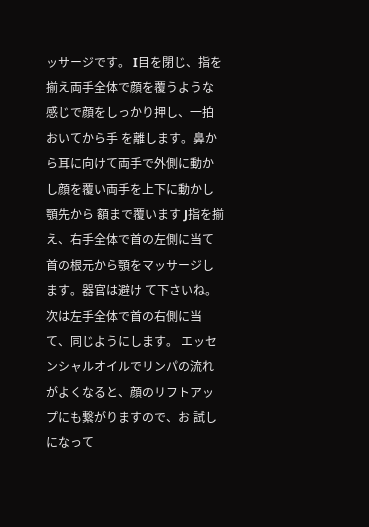ッサージです。 I目を閉じ、指を揃え両手全体で顔を覆うような感じで顔をしっかり押し、一拍おいてから手 を離します。鼻から耳に向けて両手で外側に動かし顔を覆い両手を上下に動かし顎先から 額まで覆います J指を揃え、右手全体で首の左側に当て首の根元から顎をマッサージします。器官は避け て下さいね。 次は左手全体で首の右側に当て、同じようにします。 エッセンシャルオイルでリンパの流れがよくなると、顔のリフトアップにも繋がりますので、お 試しになって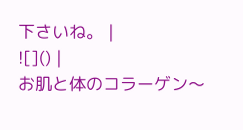下さいね。 |
![]() |
お肌と体のコラーゲン〜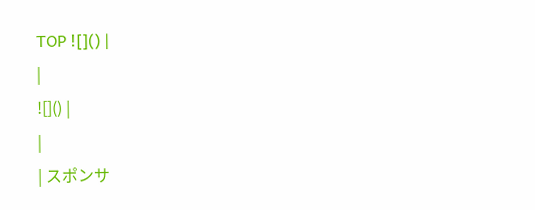TOP ![]() |
|
![]() |
|
| スポンサ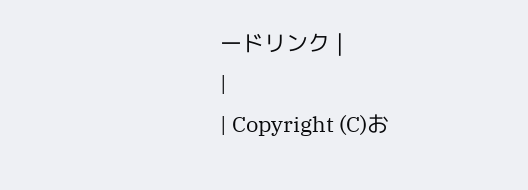ードリンク |
|
| Copyright (C)お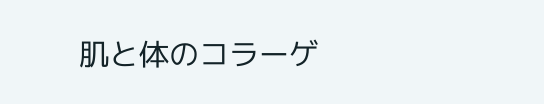肌と体のコラーゲ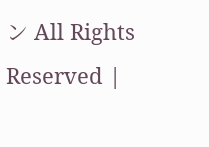ン All Rights Reserved |